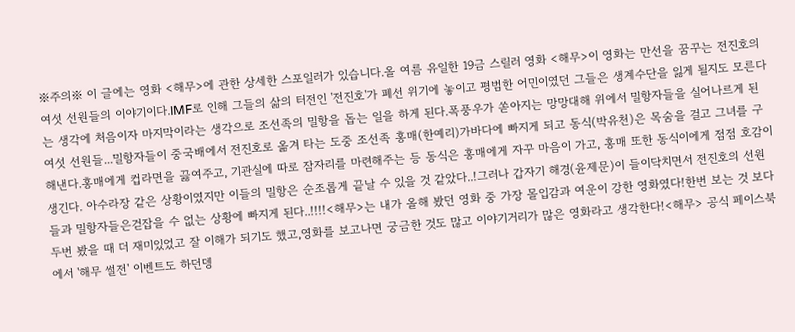※주의※ 이 글에는 영화 <해무>에 관한 상세한 스포일러가 있습니다.올 여름 유일한 19금 스릴러 영화 <해무>이 영화는 만선을 꿈꾸는 전진호의 여섯 선원들의 이야기이다.IMF로 인해 그들의 삶의 터전인 '전진호'가 폐선 위기에 놓이고 평범한 어민이였던 그들은 생계수단을 잃게 될지도 모른다는 생각에 처음이자 마지막이라는 생각으로 조선족의 밀항을 돕는 일을 하게 된다.폭풍우가 쏟아지는 망망대해 위에서 밀항자들을 실어나르게 된 여섯 선원들...밀항자들이 중국배에서 전진호로 옮겨 타는 도중 조선족 홍매(한예리)가바다에 빠지게 되고 동식(박유천)은 목숨을 걸고 그녀를 구해낸다.홍매에게 컵라면을 끓여주고, 기관실에 따로 잠자리를 마련해주는 등 동식은 홍매에게 자꾸 마음이 가고, 홍매 또한 동식이에게 점점 호감이 생긴다. 아수라장 같은 상황이였지만 이들의 밀항은 순조롭게 끝날 수 있을 것 같았다..!그러나 갑자기 해경(윤제문)이 들이닥치면서 전진호의 선원들과 밀항자들은걷잡을 수 없는 상황에 빠지게 된다..!!!!<해무>는 내가 올해 봤던 영화 중 가장 몰입감과 여운이 강한 영화였다!한번 보는 것 보다 두번 봤을 때 더 재미있었고 잘 이해가 되기도 했고,영화를 보고나면 궁금한 것도 많고 이야기거리가 많은 영화라고 생각한다!<해무> 공식 페이스북에서 '해무 썰전' 이벤트도 하던뎅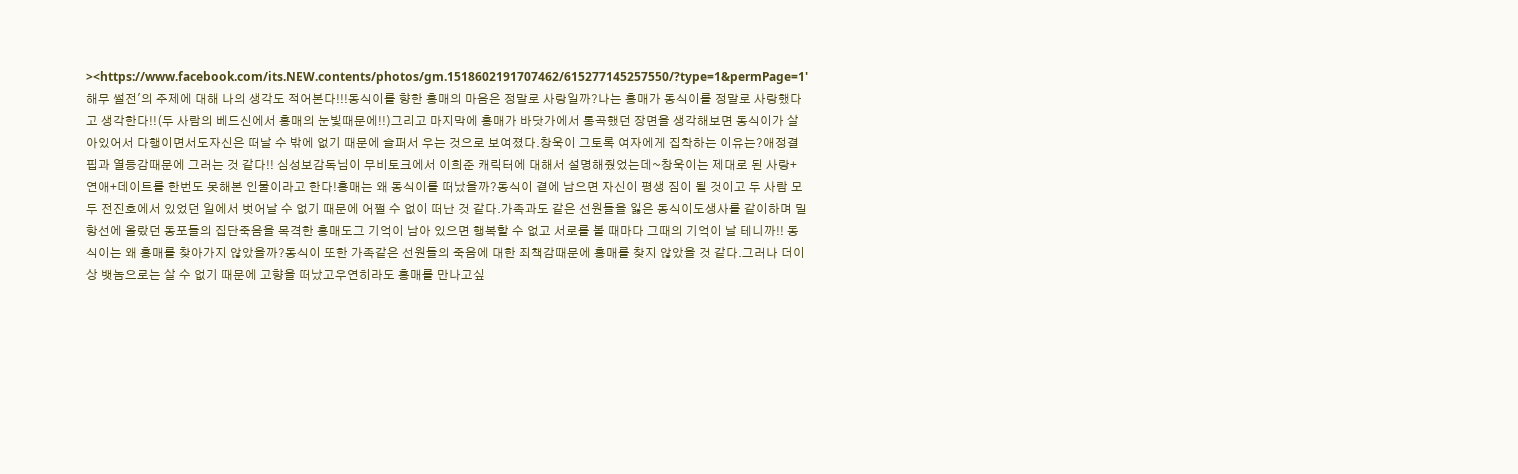><https://www.facebook.com/its.NEW.contents/photos/gm.1518602191707462/615277145257550/?type=1&permPage=1'해무 썰전'의 주제에 대해 나의 생각도 적어본다!!!동식이를 향한 홍매의 마음은 정말로 사랑일까?나는 홍매가 동식이를 정말로 사랑했다고 생각한다!!(두 사람의 베드신에서 홍매의 눈빛때문에!!)그리고 마지막에 홍매가 바닷가에서 통곡했던 장면을 생각해보면 동식이가 살아있어서 다행이면서도자신은 떠날 수 밖에 없기 때문에 슬퍼서 우는 것으로 보여졌다.창욱이 그토록 여자에게 집착하는 이유는?애정결핍과 열등감때문에 그러는 것 같다!! 심성보감독님이 무비토크에서 이희준 캐릭터에 대해서 설명해줬었는데~창욱이는 제대로 된 사랑+연애+데이트를 한번도 못해본 인물이라고 한다!홍매는 왜 동식이를 떠났을까?동식이 곁에 남으면 자신이 평생 짐이 될 것이고 두 사람 모두 전진호에서 있었던 일에서 벗어날 수 없기 때문에 어쩔 수 없이 떠난 것 같다.가족과도 같은 선원들을 잃은 동식이도생사를 같이하며 밀항선에 올랐던 동포들의 집단죽음을 목격한 홍매도그 기억이 남아 있으면 행복할 수 없고 서로를 볼 때마다 그때의 기억이 날 테니까!! 동식이는 왜 홍매를 찾아가지 않았을까?동식이 또한 가족같은 선원들의 죽음에 대한 죄책감때문에 홍매를 찾지 않았을 것 같다.그러나 더이상 뱃놈으로는 살 수 없기 때문에 고향을 떠났고우연히라도 홍매를 만나고싶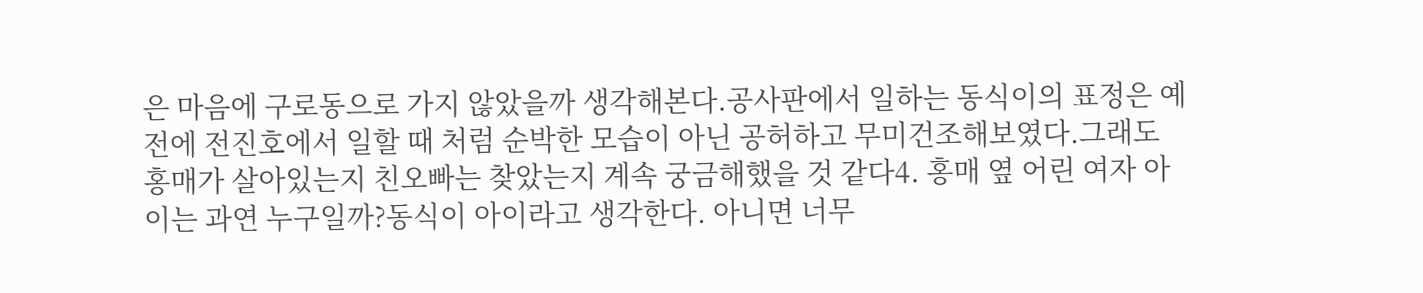은 마음에 구로동으로 가지 않았을까 생각해본다.공사판에서 일하는 동식이의 표정은 예전에 전진호에서 일할 때 처럼 순박한 모습이 아닌 공허하고 무미건조해보였다.그래도 홍매가 살아있는지 친오빠는 찾았는지 계속 궁금해했을 것 같다4. 홍매 옆 어린 여자 아이는 과연 누구일까?동식이 아이라고 생각한다. 아니면 너무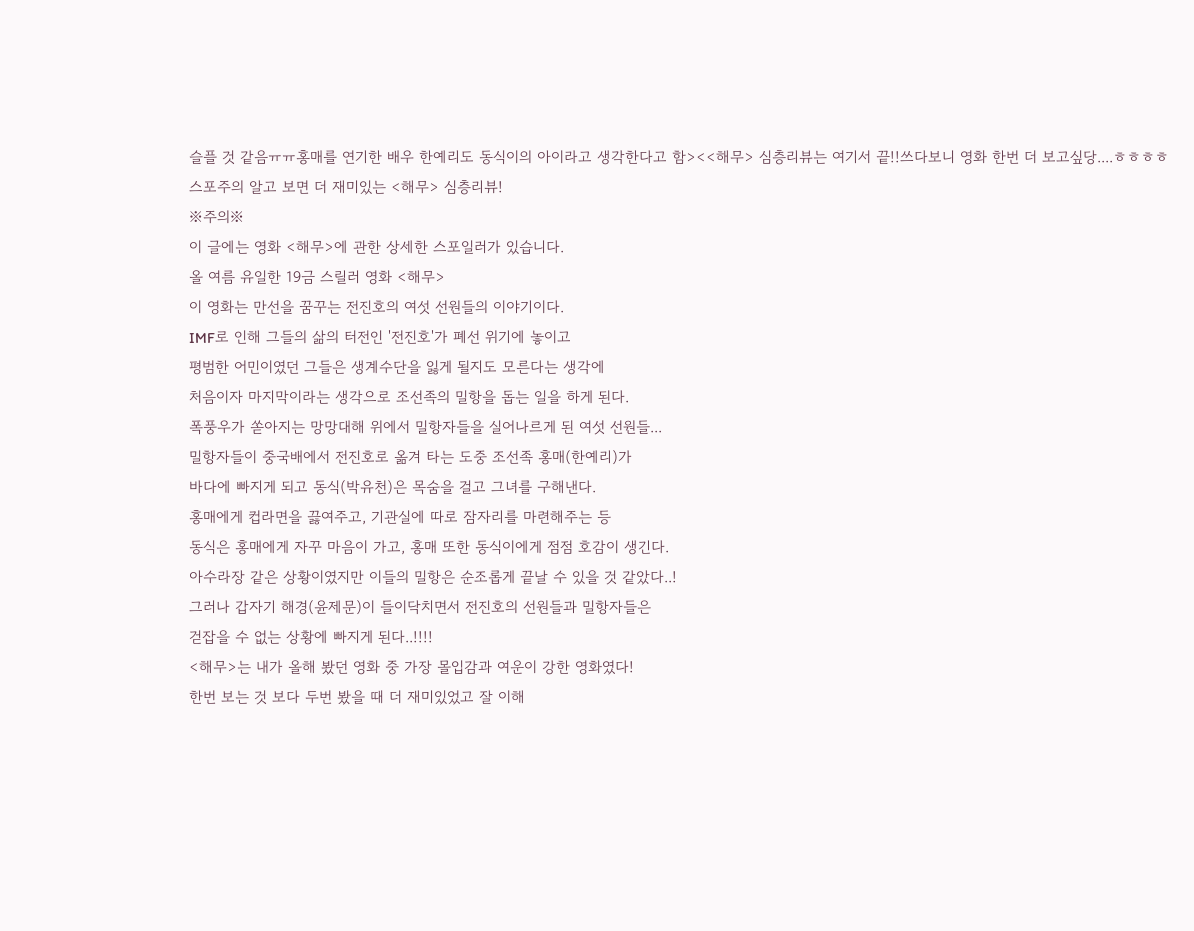슬플 것 같음ㅠㅠ홍매를 연기한 배우 한예리도 동식이의 아이라고 생각한다고 함><<해무> 심층리뷰는 여기서 끝!!쓰다보니 영화 한번 더 보고싶당....ㅎㅎㅎㅎ
스포주의 알고 보면 더 재미있는 <해무> 심층리뷰!
※주의※
이 글에는 영화 <해무>에 관한 상세한 스포일러가 있습니다.
올 여름 유일한 19금 스릴러 영화 <해무>
이 영화는 만선을 꿈꾸는 전진호의 여섯 선원들의 이야기이다.
IMF로 인해 그들의 삶의 터전인 '전진호'가 폐선 위기에 놓이고
평범한 어민이였던 그들은 생계수단을 잃게 될지도 모른다는 생각에
처음이자 마지막이라는 생각으로 조선족의 밀항을 돕는 일을 하게 된다.
폭풍우가 쏟아지는 망망대해 위에서 밀항자들을 실어나르게 된 여섯 선원들...
밀항자들이 중국배에서 전진호로 옮겨 타는 도중 조선족 홍매(한예리)가
바다에 빠지게 되고 동식(박유천)은 목숨을 걸고 그녀를 구해낸다.
홍매에게 컵라면을 끓여주고, 기관실에 따로 잠자리를 마련해주는 등
동식은 홍매에게 자꾸 마음이 가고, 홍매 또한 동식이에게 점점 호감이 생긴다.
아수라장 같은 상황이였지만 이들의 밀항은 순조롭게 끝날 수 있을 것 같았다..!
그러나 갑자기 해경(윤제문)이 들이닥치면서 전진호의 선원들과 밀항자들은
걷잡을 수 없는 상황에 빠지게 된다..!!!!
<해무>는 내가 올해 봤던 영화 중 가장 몰입감과 여운이 강한 영화였다!
한번 보는 것 보다 두번 봤을 때 더 재미있었고 잘 이해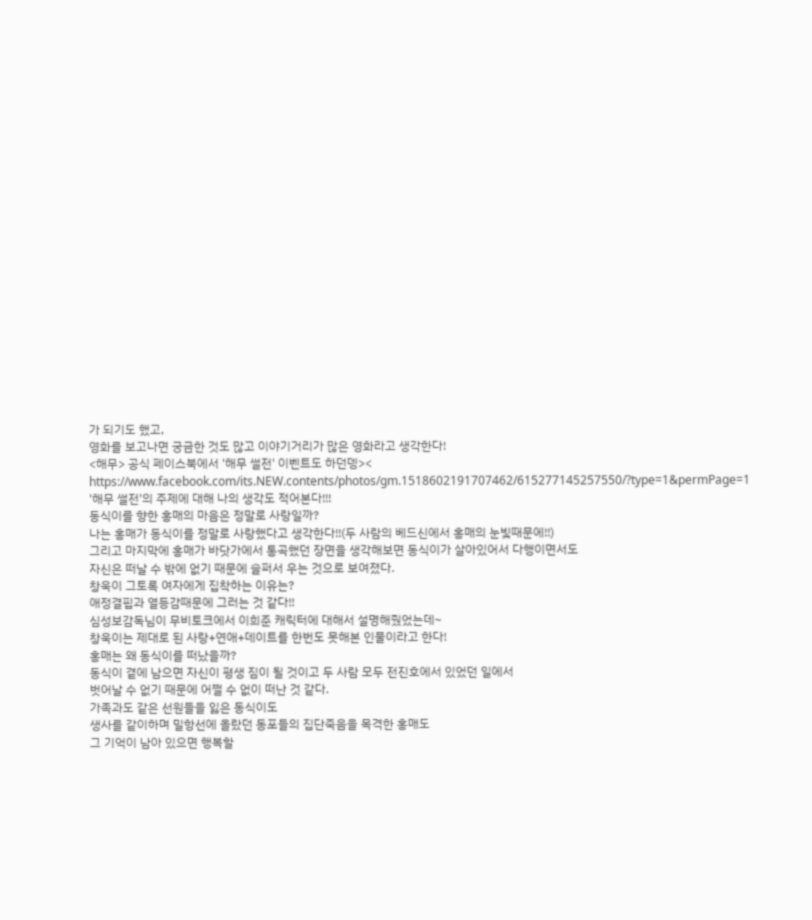가 되기도 했고,
영화를 보고나면 궁금한 것도 많고 이야기거리가 많은 영화라고 생각한다!
<해무> 공식 페이스북에서 '해무 썰전' 이벤트도 하던뎅><
https://www.facebook.com/its.NEW.contents/photos/gm.1518602191707462/615277145257550/?type=1&permPage=1
'해무 썰전'의 주제에 대해 나의 생각도 적어본다!!!
동식이를 향한 홍매의 마음은 정말로 사랑일까?
나는 홍매가 동식이를 정말로 사랑했다고 생각한다!!(두 사람의 베드신에서 홍매의 눈빛때문에!!)
그리고 마지막에 홍매가 바닷가에서 통곡했던 장면을 생각해보면 동식이가 살아있어서 다행이면서도
자신은 떠날 수 밖에 없기 때문에 슬퍼서 우는 것으로 보여졌다.
창욱이 그토록 여자에게 집착하는 이유는?
애정결핍과 열등감때문에 그러는 것 같다!!
심성보감독님이 무비토크에서 이희준 캐릭터에 대해서 설명해줬었는데~
창욱이는 제대로 된 사랑+연애+데이트를 한번도 못해본 인물이라고 한다!
홍매는 왜 동식이를 떠났을까?
동식이 곁에 남으면 자신이 평생 짐이 될 것이고 두 사람 모두 전진호에서 있었던 일에서
벗어날 수 없기 때문에 어쩔 수 없이 떠난 것 같다.
가족과도 같은 선원들을 잃은 동식이도
생사를 같이하며 밀항선에 올랐던 동포들의 집단죽음을 목격한 홍매도
그 기억이 남아 있으면 행복할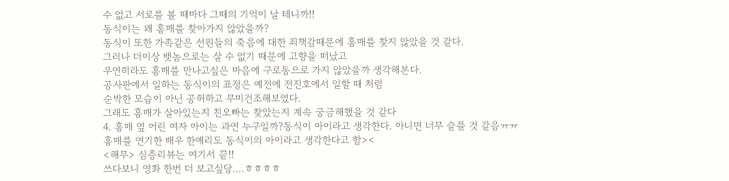수 없고 서로를 볼 때마다 그때의 기억이 날 테니까!!
동식이는 왜 홍매를 찾아가지 않았을까?
동식이 또한 가족같은 선원들의 죽음에 대한 죄책감때문에 홍매를 찾지 않았을 것 같다.
그러나 더이상 뱃놈으로는 살 수 없기 때문에 고향을 떠났고
우연히라도 홍매를 만나고싶은 마음에 구로동으로 가지 않았을까 생각해본다.
공사판에서 일하는 동식이의 표정은 예전에 전진호에서 일할 때 처럼
순박한 모습이 아닌 공허하고 무미건조해보였다.
그래도 홍매가 살아있는지 친오빠는 찾았는지 계속 궁금해했을 것 같다
4. 홍매 옆 어린 여자 아이는 과연 누구일까?동식이 아이라고 생각한다. 아니면 너무 슬플 것 같음ㅠㅠ
홍매를 연기한 배우 한예리도 동식이의 아이라고 생각한다고 함><
<해무> 심층리뷰는 여기서 끝!!
쓰다보니 영화 한번 더 보고싶당....ㅎㅎㅎㅎ